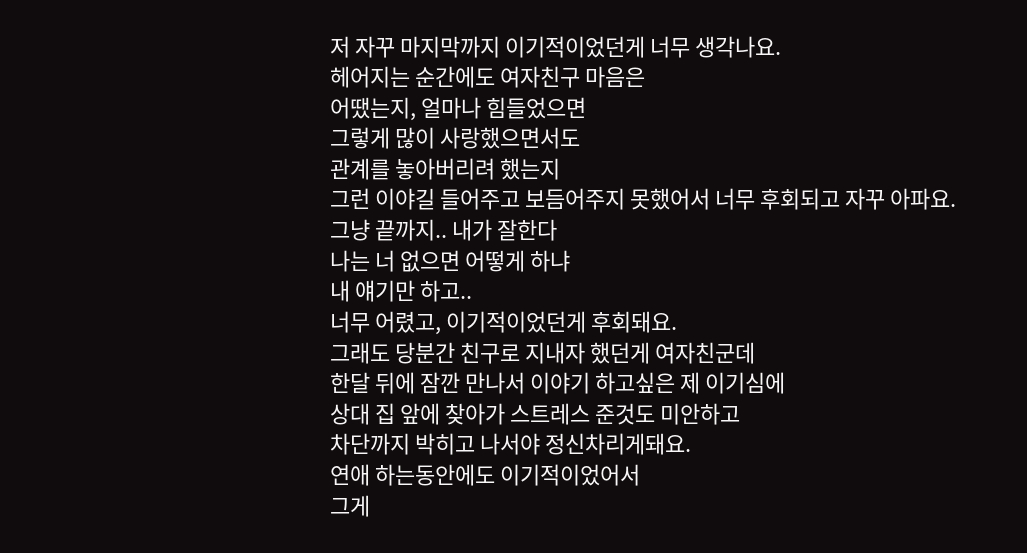저 자꾸 마지막까지 이기적이었던게 너무 생각나요.
헤어지는 순간에도 여자친구 마음은
어땠는지, 얼마나 힘들었으면
그렇게 많이 사랑했으면서도
관계를 놓아버리려 했는지
그런 이야길 들어주고 보듬어주지 못했어서 너무 후회되고 자꾸 아파요.
그냥 끝까지.. 내가 잘한다
나는 너 없으면 어떻게 하냐
내 얘기만 하고..
너무 어렸고, 이기적이었던게 후회돼요.
그래도 당분간 친구로 지내자 했던게 여자친군데
한달 뒤에 잠깐 만나서 이야기 하고싶은 제 이기심에
상대 집 앞에 찾아가 스트레스 준것도 미안하고
차단까지 박히고 나서야 정신차리게돼요.
연애 하는동안에도 이기적이었어서
그게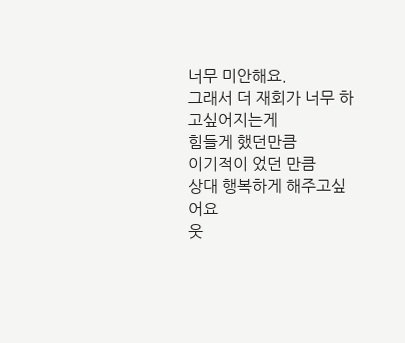너무 미안해요.
그래서 더 재회가 너무 하고싶어지는게
힘들게 했던만큼
이기적이 었던 만큼
상대 행복하게 해주고싶어요
웃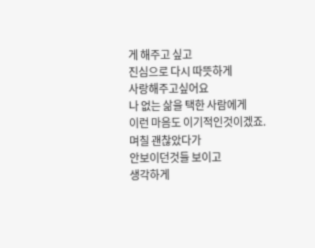게 해주고 싶고
진심으로 다시 따뜻하게
사랑해주고싶어요
나 없는 삶을 택한 사람에게
이런 마음도 이기적인것이겠죠.
며칠 괜찮았다가
안보이던것들 보이고
생각하게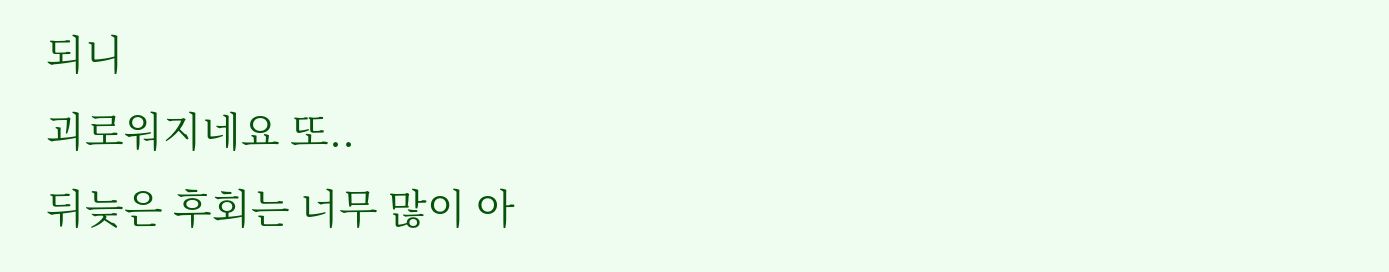되니
괴로워지네요 또..
뒤늦은 후회는 너무 많이 아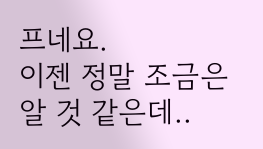프네요.
이젠 정말 조금은 알 것 같은데..